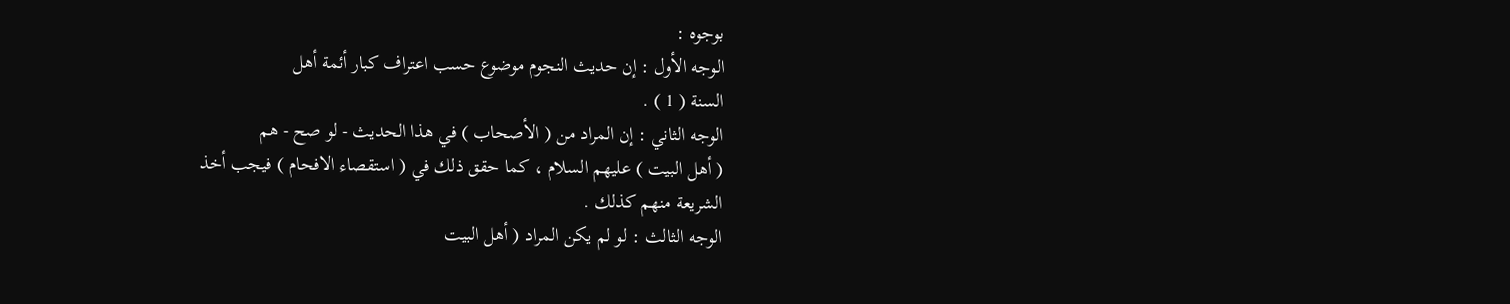بوجوه :
الوجه الأول : إن حديث النجوم موضوع حسب اعتراف كبار أئمة أهل
السنة ( 1 ) .
الوجه الثاني : إن المراد من ( الأصحاب ) في هذا الحديث - لو صح - هم
( أهل البيت ) عليهم السلام ، كما حقق ذلك في ( استقصاء الافحام ) فيجب أخذ
الشريعة منهم كذلك .
الوجه الثالث : لو لم يكن المراد ( أهل البيت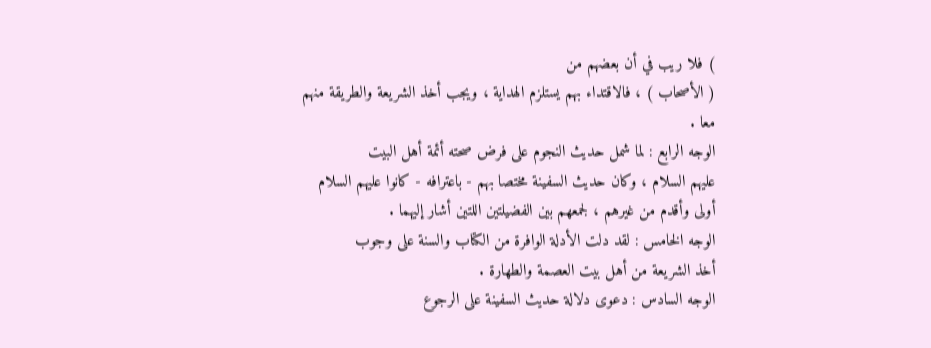) فلا ريب في أن بعضهم من
( الأصحاب ) ، فالاقتداء بهم يستلزم الهداية ، ويجب أخذ الشريعة والطريقة منهم
معا .
الوجه الرابع : لما شمل حديث النجوم على فرض صحته أئمة أهل البيت
عليهم السلام ، وكان حديث السفينة مختصا بهم - باعترافه - كانوا عليهم السلام
أولى وأقدم من غيرهم ، لجمعهم بين الفضيلتين اللتين أشار إليهما .
الوجه الخامس : لقد دلت الأدلة الوافرة من الكتاب والسنة على وجوب
أخذ الشريعة من أهل بيت العصمة والطهارة .
الوجه السادس : دعوى دلالة حديث السفينة على الرجوع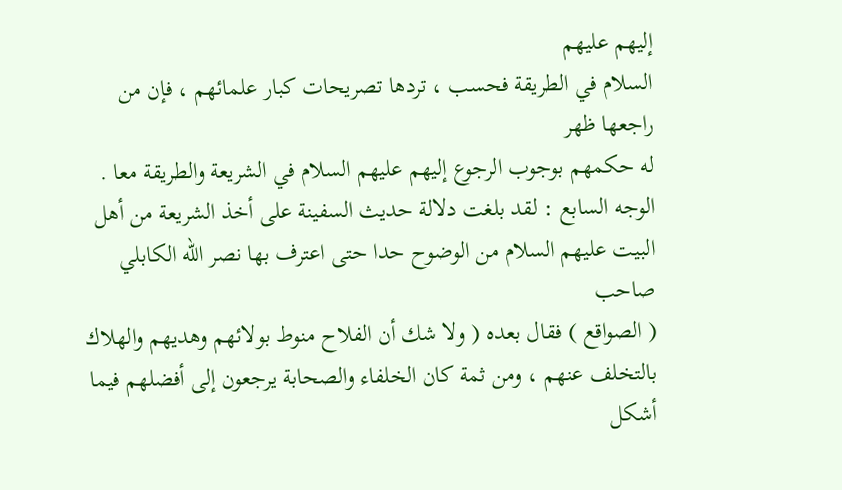إليهم عليهم
السلام في الطريقة فحسب ، تردها تصريحات كبار علمائهم ، فإن من راجعها ظهر
له حكمهم بوجوب الرجوع إليهم عليهم السلام في الشريعة والطريقة معا .
الوجه السابع : لقد بلغت دلالة حديث السفينة على أخذ الشريعة من أهل
البيت عليهم السلام من الوضوح حدا حتى اعترف بها نصر الله الكابلي صاحب
( الصواقع ) فقال بعده ( ولا شك أن الفلاح منوط بولائهم وهديهم والهلاك
بالتخلف عنهم ، ومن ثمة كان الخلفاء والصحابة يرجعون إلى أفضلهم فيما أشكل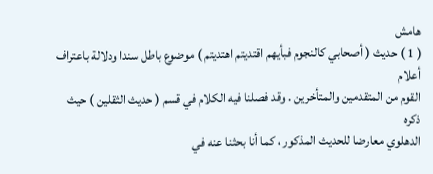هامش
( 1 ) حديث ( أصحابي كالنجوم فبأيهم اقتديتم اهتديتم ) موضوع باطل سندا ودلالة باعتراف أعلام
القوم من المتقدمين والمتأخرين . وقد فصلنا فيه الكلام في قسم ( حديث الثقلين ) حيث ذكره
الدهلوي معارضا للحديث المذكور ، كما أنا بحثنا عنه في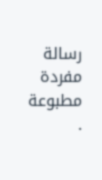رسالة مفردة مطبوعة .